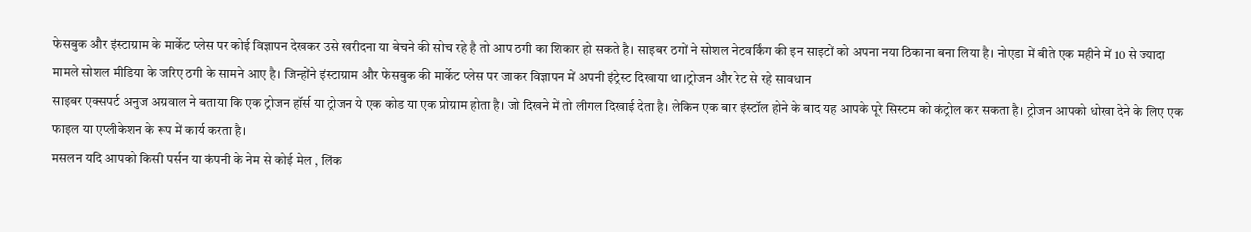फेसबुक और इंस्टाग्राम के मार्केट प्लेस पर कोई विज्ञापन देखकर उसे खरीदना या बेचने की सोच रहे है तो आप ठगी का शिकार हो सकते है। साइबर ठगों ने सोशल नेटवर्किंग की इन साइटों को अपना नया ठिकाना बना लिया है। नोएडा में बीते एक महीने में 10 से ज्यादा मामले सोशल मीडिया के जरिए ठगी के सामने आए है। जिन्होंने इंस्टाग्राम और फेसबुक की मार्केट प्लेस पर जाकर विज्ञापन में अपनी इंट्रेस्ट दिखाया था।ट्रोजन और रेट से रहे सावधान
साइबर एक्सपर्ट अनुज अग्रवाल ने बताया कि एक ट्रोजन हॉर्स या ट्रोजन ये एक कोड या एक प्रोग्राम होता है। जो दिखने में तो लीगल दिखाई देता है। लेकिन एक बार इंस्टॉल होने के बाद यह आपके पूरे सिस्टम को कंट्रोल कर सकता है। ट्रोजन आपको धोखा देने के लिए एक फाइल या एप्लीकेशन के रूप में कार्य करता है।
मसलन यदि आपको किसी पर्सन या कंपनी के नेम से कोई मेल , लिंक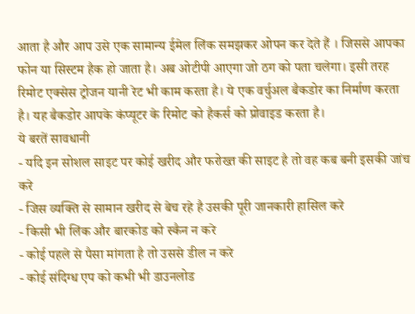आता है और आप उसे एक सामान्य ईमेल लिंक समझकर ओपन कर देते हैं । जिससे आपका फोन या सिस्टम हैक हो जाता है। अब ओटीपी आएगा जो ठग को पता चलेगा। इसी तरह रिमोट एक्सेस ट्रोजन यानी रेट भी काम करता है। ये एक वर्चुअल बैकडोर का निर्माण करता है। यह बैकडोर आपके कंप्यूटर के रिमोट को हैकर्स को प्रोवाइड करता है।
ये बरतें सावधानी
- यदि इन सोशल साइट पर कोई खरीद और फरोख्त की साइट है तो वह कब बनी इसकी जांच करे
- जिस व्यक्ति से सामान खरीद से बेच रहे है उसकी पूरी जानकारी हासिल करे
- किसी भी लिंक और बारकोड को स्कैन न करे
- कोई पहले से पैसा मांगता है तो उससे डील न करे
- कोई संदिग्ध एप को कभी भी डाउनलोड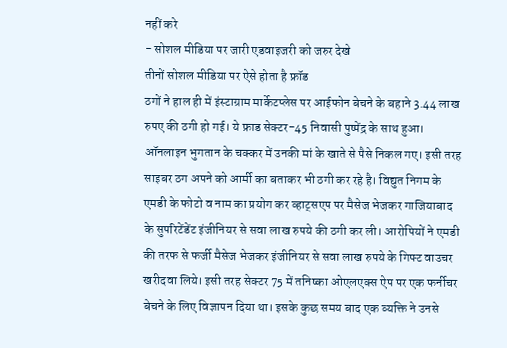नहीं करे
- सोशल मीडिया पर जारी एडवाइजरी को जरुर देखे
तीनों सोशल मीडिया पर ऐसे होता है फ्रॉड
ठगों ने हाल ही में इंस्टाग्राम मार्केटप्लेस पर आईफोन बेचने के बहाने 3.44 लाख रुपए की ठगी हो गई। ये फ्राड सेक्टर-45 निवासी पुष्पेंद्र के साथ हुआ। ऑनलाइन भुगतान के चक्कर में उनकी मां के खाते से पैसे निकल गए। इसी तरह साइबर ठग अपने को आर्मी का बताकर भी ठगी कर रहे है। विद्युत निगम के एमडी के फोटो व नाम का प्रयोग कर व्हाट्सएप पर मैसेज भेजकर गाजियाबाद के सुपरिटेंडेंट इंजीनियर से सवा लाख रुपये की ठगी कर ली। आरोपियों ने एमडी की तरफ से फर्जी मैसेज भेजकर इंजीनियर से सवा लाख रुपये के गिफ्ट वाउचर खरीदवा लिये। इसी तरह सेक्टर 75 में तनिष्का ओएलएक्स ऐप पर एक फर्नीचर बेचने के लिए विज्ञापन दिया था। इसके कुछ समय बाद एक व्यक्ति ने उनसे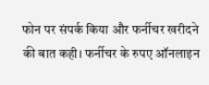फोन पर संपर्क किया और फर्नीचर खरीदने की बात कही। फर्नीचर के रुपए ऑनलाइन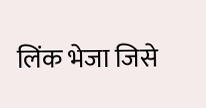लिंक भेजा जिसे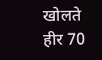खोलते हीर 70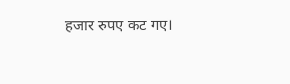हजार रुपए कट गए।